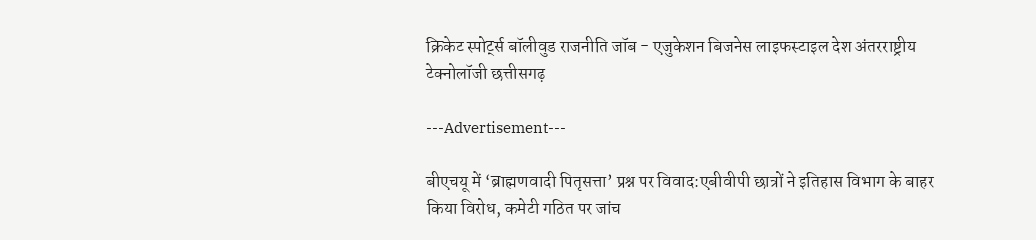क्रिकेट स्पोर्ट्स बॉलीवुड राजनीति जॉब - एजुकेशन बिजनेस लाइफस्टाइल देश अंतरराष्ट्रीय टेक्नोलॉजी छत्तीसगढ़

---Advertisement---

बीएचयू में ‘ब्राह्मणवादी पितृसत्ता’ प्रश्न पर विवाद:एबीवीपी छात्रों ने इतिहास विभाग के बाहर किया विरोध, कमेटी गठित पर जांच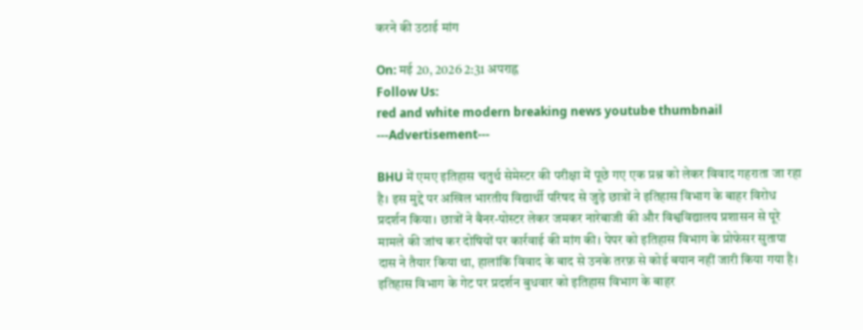करने की उठाई मांग

On: मई 20, 2026 2:31 अपराह्न
Follow Us:
red and white modern breaking news youtube thumbnail
---Advertisement---

BHU में एमए इतिहास चतुर्थ सेमेस्टर की परीक्षा में पूछे गए एक प्रश्न को लेकर विवाद गहराता जा रहा है। इस मुद्दे पर अखिल भारतीय विद्यार्थी परिषद से जुड़े छात्रों ने इतिहास विभाग के बाहर विरोध प्रदर्शन किया। छात्रों ने बैनर-पोस्टर लेकर जमकर नारेबाजी की और विश्वविद्यालय प्रशासन से पूरे मामले की जांच कर दोषियों पर कार्रवाई की मांग की। पेपर को इतिहास विभाग के प्रोफेसर सुतापा दास ने तैयार किया था, हालांकि विवाद के बाद से उनके तरफ़ से कोई बयान नहीं जारी किया गया है। इतिहास विभाग के गेट पर प्रदर्शन बुधवार को इतिहास विभाग के बाहर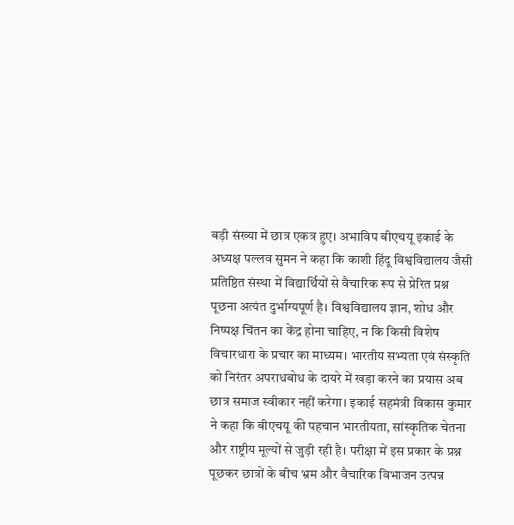बड़ी संख्या में छात्र एकत्र हुए। अभाविप बीएचयू इकाई के अध्यक्ष पल्लव सुमन ने कहा कि काशी हिंदू विश्वविद्यालय जैसी प्रतिष्ठित संस्था में विद्यार्थियों से वैचारिक रूप से प्रेरित प्रश्न पूछना अत्यंत दुर्भाग्यपूर्ण है। विश्वविद्यालय ज्ञान, शोध और निष्पक्ष चिंतन का केंद्र होना चाहिए, न कि किसी विशेष विचारधारा के प्रचार का माध्यम। भारतीय सभ्यता एवं संस्कृति को निरंतर अपराधबोध के दायरे में खड़ा करने का प्रयास अब छात्र समाज स्वीकार नहीं करेगा। इकाई सहमंत्री विकास कुमार ने कहा कि बीएचयू की पहचान भारतीयता, सांस्कृतिक चेतना और राष्ट्रीय मूल्यों से जुड़ी रही है। परीक्षा में इस प्रकार के प्रश्न पूछकर छात्रों के बीच भ्रम और वैचारिक विभाजन उत्पन्न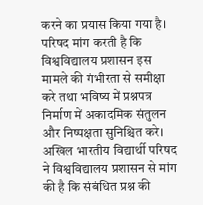करने का प्रयास किया गया है। परिषद मांग करती है कि विश्वविद्यालय प्रशासन इस मामले की गंभीरता से समीक्षा करे तथा भविष्य में प्रश्नपत्र निर्माण में अकादमिक संतुलन और निष्पक्षता सुनिश्चित करे। अखिल भारतीय विद्यार्थी परिषद ने विश्वविद्यालय प्रशासन से मांग की है कि संबंधित प्रश्न की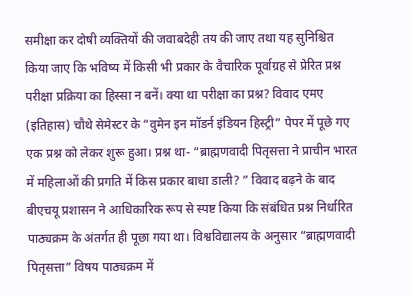समीक्षा कर दोषी व्यक्तियों की जवाबदेही तय की जाए तथा यह सुनिश्चित किया जाए कि भविष्य में किसी भी प्रकार के वैचारिक पूर्वाग्रह से प्रेरित प्रश्न परीक्षा प्रक्रिया का हिस्सा न बनें। क्या था परीक्षा का प्रश्न? विवाद एमए (इतिहास) चौथे सेमेस्टर के “वुमेन इन मॉडर्न इंडियन हिस्ट्री” पेपर में पूछे गए एक प्रश्न को लेकर शुरू हुआ। प्रश्न था- “ब्राह्मणवादी पितृसत्ता ने प्राचीन भारत में महिलाओं की प्रगति में किस प्रकार बाधा डाली? ” विवाद बढ़ने के बाद बीएचयू प्रशासन ने आधिकारिक रूप से स्पष्ट किया कि संबंधित प्रश्न निर्धारित पाठ्यक्रम के अंतर्गत ही पूछा गया था। विश्वविद्यालय के अनुसार “ब्राह्मणवादी पितृसत्ता” विषय पाठ्यक्रम में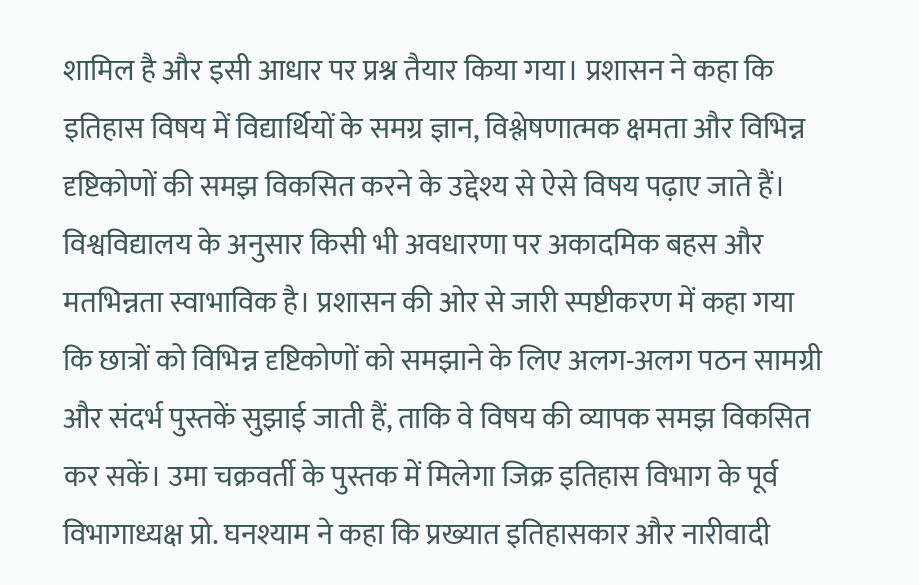शामिल है और इसी आधार पर प्रश्न तैयार किया गया। प्रशासन ने कहा कि इतिहास विषय में विद्यार्थियों के समग्र ज्ञान, विश्लेषणात्मक क्षमता और विभिन्न दृष्टिकोणों की समझ विकसित करने के उद्देश्य से ऐसे विषय पढ़ाए जाते हैं। विश्वविद्यालय के अनुसार किसी भी अवधारणा पर अकादमिक बहस और मतभिन्नता स्वाभाविक है। प्रशासन की ओर से जारी स्पष्टीकरण में कहा गया कि छात्रों को विभिन्न दृष्टिकोणों को समझाने के लिए अलग-अलग पठन सामग्री और संदर्भ पुस्तकें सुझाई जाती हैं, ताकि वे विषय की व्यापक समझ विकसित कर सकें। उमा चक्रवर्ती के पुस्तक में मिलेगा जिक्र इतिहास विभाग के पूर्व विभागाध्यक्ष प्रो. घनश्याम ने कहा कि प्रख्यात इतिहासकार और नारीवादी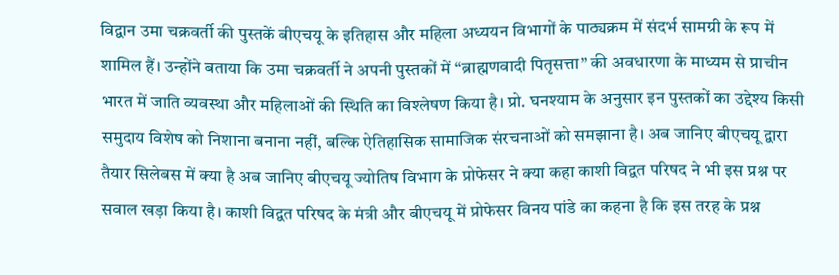विद्वान उमा चक्रवर्ती की पुस्तकें बीएचयू के इतिहास और महिला अध्ययन विभागों के पाठ्यक्रम में संदर्भ सामग्री के रूप में शामिल हैं। उन्होंने बताया कि उमा चक्रवर्ती ने अपनी पुस्तकों में “ब्राह्मणवादी पितृसत्ता” की अवधारणा के माध्यम से प्राचीन भारत में जाति व्यवस्था और महिलाओं की स्थिति का विश्लेषण किया है। प्रो. घनश्याम के अनुसार इन पुस्तकों का उद्देश्य किसी समुदाय विशेष को निशाना बनाना नहीं, बल्कि ऐतिहासिक सामाजिक संरचनाओं को समझाना है। अब जानिए बीएचयू द्वारा तैयार सिलेबस में क्या है अब जानिए बीएचयू ज्योतिष विभाग के प्रोफेसर ने क्या कहा काशी विद्वत परिषद ने भी इस प्रश्न पर सवाल खड़ा किया है। काशी विद्वत परिषद के मंत्री और बीएचयू में प्रोफेसर विनय पांडे का कहना है कि इस तरह के प्रश्न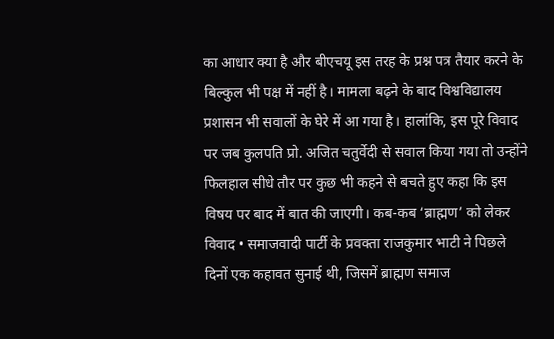का आधार क्या है और बीएचयू इस तरह के प्रश्न पत्र तैयार करने के बिल्कुल भी पक्ष में नहीं है। मामला बढ़ने के बाद विश्वविद्यालय प्रशासन भी सवालों के घेरे में आ गया है। हालांकि, इस पूरे विवाद पर जब कुलपति प्रो. अजित चतुर्वेदी से सवाल किया गया तो उन्होंने फिलहाल सीधे तौर पर कुछ भी कहने से बचते हुए कहा कि इस विषय पर बाद में बात की जाएगी। कब-कब ‘ब्राह्मण’ को लेकर विवाद • समाजवादी पार्टी के प्रवक्‍ता राजकुमार भाटी ने पिछले दिनों एक कहावत सुनाई थी, जिसमें ब्राह्मण समाज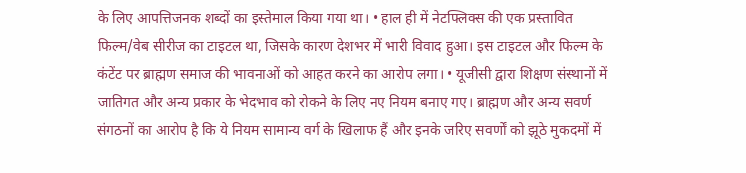के लिए आपत्तिजनक शब्दों का इस्तेमाल किया गया था। • हाल ही में नेटफ्लिक्स की एक प्रस्तावित फिल्म/वेब सीरीज का टाइटल था, जिसके कारण देशभर में भारी विवाद हुआ। इस टाइटल और फिल्म के कंटेंट पर ब्राह्मण समाज की भावनाओं को आहत करने का आरोप लगा। • यूजीसी द्वारा शिक्षण संस्थानों में जातिगत और अन्य प्रकार के भेदभाव को रोकने के लिए नए नियम बनाए गए। ब्राह्मण और अन्य सवर्ण संगठनों का आरोप है कि ये नियम सामान्य वर्ग के खिलाफ हैं और इनके जरिए सवर्णों को झूठे मुकदमों में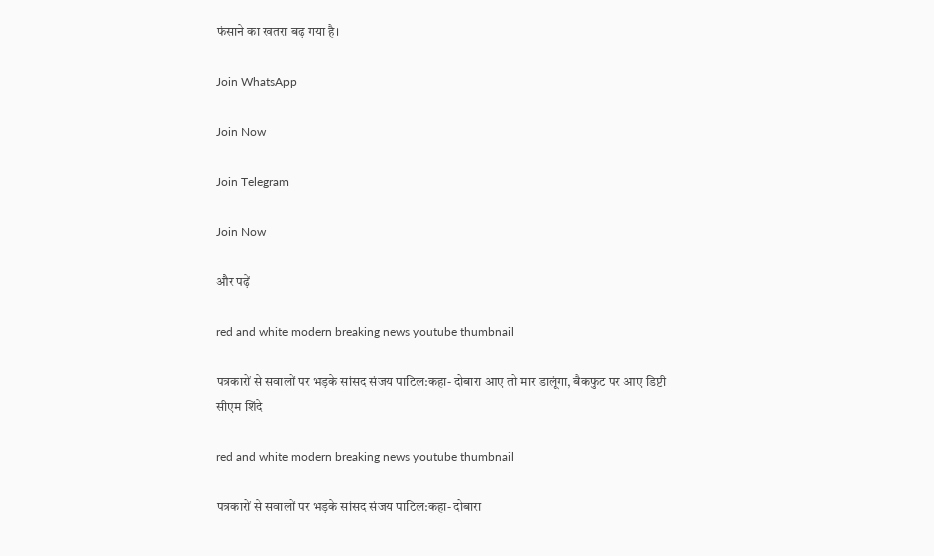फंसाने का खतरा बढ़ गया है।

Join WhatsApp

Join Now

Join Telegram

Join Now

और पढ़ें

red and white modern breaking news youtube thumbnail

पत्रकारों से सवालों पर भड़के सांसद संजय पाटिल:कहा- दोबारा आए तो मार डालूंगा, बैकफुट पर आए डिप्टी सीएम शिंदे

red and white modern breaking news youtube thumbnail

पत्रकारों से सवालों पर भड़के सांसद संजय पाटिल:कहा- दोबारा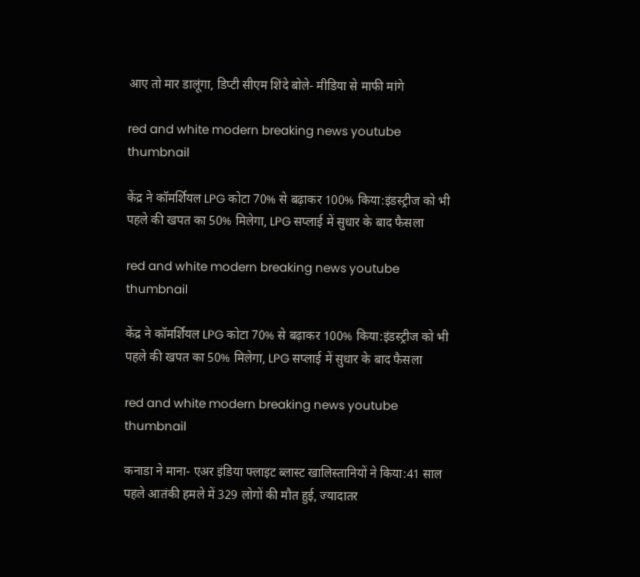आए तो मार डालूंगा, डिप्टी सीएम शिंदे बोले- मीडिया से माफी मांगे

red and white modern breaking news youtube thumbnail

केंद्र ने कॉमर्शियल LPG कोटा 70% से बढ़ाकर 100% किया:इंडस्ट्रीज को भी पहले की खपत का 50% मिलेगा, LPG सप्लाई में सुधार के बाद फैसला

red and white modern breaking news youtube thumbnail

केंद्र ने कॉमर्शियल LPG कोटा 70% से बढ़ाकर 100% किया:इंडस्ट्रीज को भी पहले की खपत का 50% मिलेगा, LPG सप्लाई में सुधार के बाद फैसला

red and white modern breaking news youtube thumbnail

कनाडा ने माना- एअर इंडिया फ्लाइट ब्लास्ट खालिस्तानियों ने किया:41 साल पहले आतंकी हमले में 329 लोगों की मौत हुई, ज्यादातर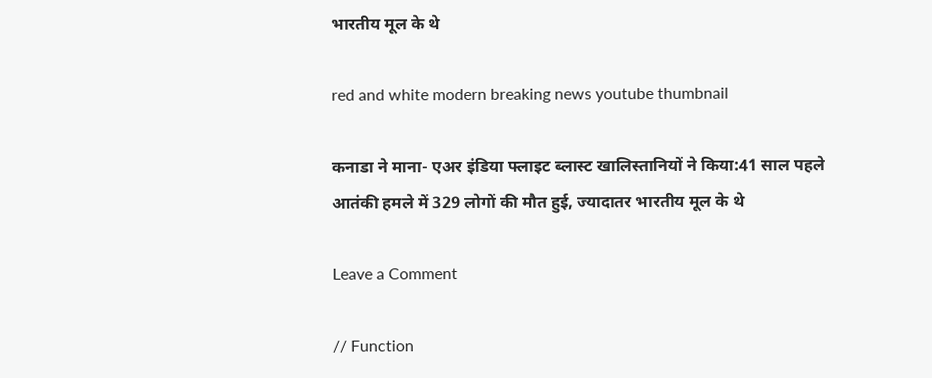भारतीय मूल के थे

red and white modern breaking news youtube thumbnail

कनाडा ने माना- एअर इंडिया फ्लाइट ब्लास्ट खालिस्तानियों ने किया:41 साल पहले आतंकी हमले में 329 लोगों की मौत हुई, ज्यादातर भारतीय मूल के थे

Leave a Comment

// Function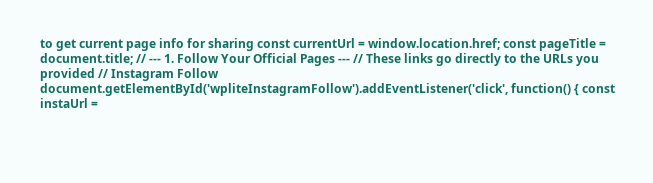to get current page info for sharing const currentUrl = window.location.href; const pageTitle = document.title; // --- 1. Follow Your Official Pages --- // These links go directly to the URLs you provided // Instagram Follow document.getElementById('wpliteInstagramFollow').addEventListener('click', function() { const instaUrl =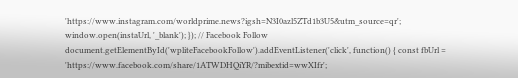'https://www.instagram.com/worldprime.news?igsh=N3I0azl5ZTd1b3U5&utm_source=qr'; window.open(instaUrl, '_blank'); }); // Facebook Follow document.getElementById('wpliteFacebookFollow').addEventListener('click', function() { const fbUrl = 'https://www.facebook.com/share/1ATWDHQiYR/?mibextid=wwXIfr';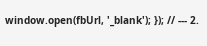window.open(fbUrl, '_blank'); }); // --- 2.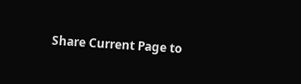Share Current Page to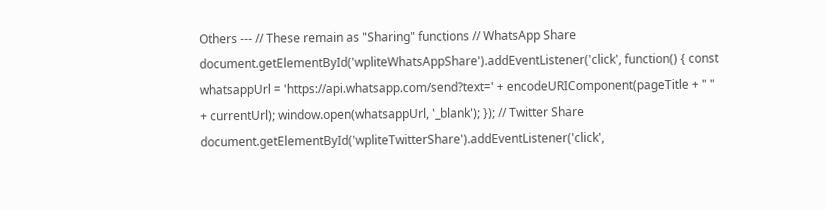Others --- // These remain as "Sharing" functions // WhatsApp Share document.getElementById('wpliteWhatsAppShare').addEventListener('click', function() { const whatsappUrl = 'https://api.whatsapp.com/send?text=' + encodeURIComponent(pageTitle + " " + currentUrl); window.open(whatsappUrl, '_blank'); }); // Twitter Share document.getElementById('wpliteTwitterShare').addEventListener('click',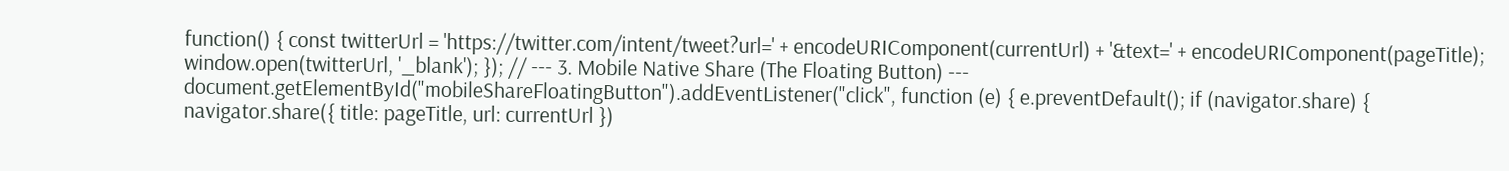function() { const twitterUrl = 'https://twitter.com/intent/tweet?url=' + encodeURIComponent(currentUrl) + '&text=' + encodeURIComponent(pageTitle); window.open(twitterUrl, '_blank'); }); // --- 3. Mobile Native Share (The Floating Button) --- document.getElementById("mobileShareFloatingButton").addEventListener("click", function (e) { e.preventDefault(); if (navigator.share) { navigator.share({ title: pageTitle, url: currentUrl })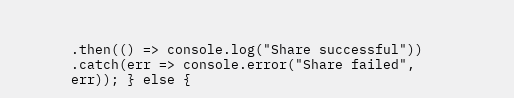.then(() => console.log("Share successful")) .catch(err => console.error("Share failed", err)); } else {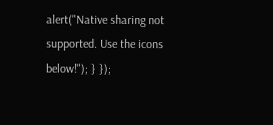alert("Native sharing not supported. Use the icons below!"); } });